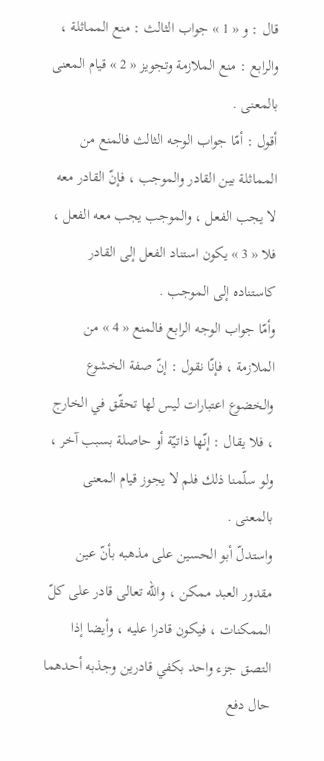قال : و « 1 » جواب الثالث : منع المماثلة ، والرابع : منع الملازمة وتجويز « 2 » قيام المعنى بالمعنى .
أقول : أمّا جواب الوجه الثالث فالمنع من المماثلة بين القادر والموجب ، فإنّ القادر معه لا يجب الفعل ، والموجب يجب معه الفعل ، فلا « 3 » يكون استناد الفعل إلى القادر كاستناده إلى الموجب .
وأمّا جواب الوجه الرابع فالمنع « 4 » من الملازمة ، فإنّا نقول : إنّ صفة الخشوع والخضوع اعتبارات ليس لها تحقّق في الخارج ، فلا يقال : إنّها ذاتيّة أو حاصلة بسبب آخر ، ولو سلّمنا ذلك فلم لا يجوز قيام المعنى بالمعنى .
واستدلّ أبو الحسين على مذهبه بأنّ عين مقدور العبد ممكن ، واللّه تعالى قادر على كلّ الممكنات ، فيكون قادرا عليه ، وأيضا إذا التصق جزء واحد بكفي قادرين وجذبه أحدهما حال دفع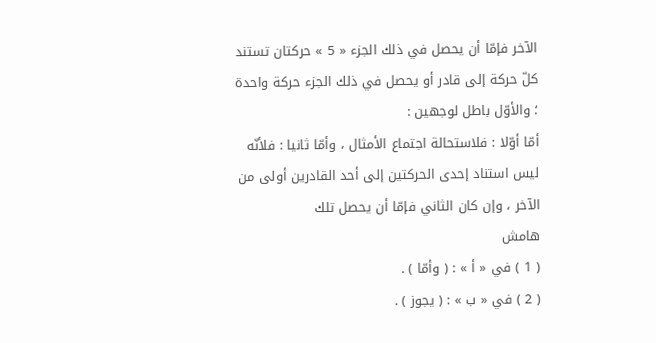الآخر فإمّا أن يحصل في ذلك الجزء « 5 » حركتان تستند كلّ حركة إلى قادر أو يحصل في ذلك الجزء حركة واحدة ؛ والأوّل باطل لوجهين :
أمّا أوّلا : فلاستحالة اجتماع الأمثال ، وأمّا ثانيا : فلأنّه ليس استناد إحدى الحركتين إلى أحد القادرين أولى من الآخر ، وإن كان الثاني فإمّا أن يحصل تلك
هامش
( 1 ) في « أ » : ( وأمّا ) .
( 2 ) في « ب » : ( يجوز ) .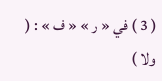( 3 ) في « ر » « ف » : ( ولا )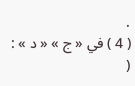.
( 4 ) في « ج » « د » : (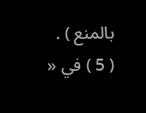بالمنع ) .
( 5 ) في «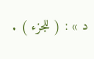د » : ( للجزء ) .